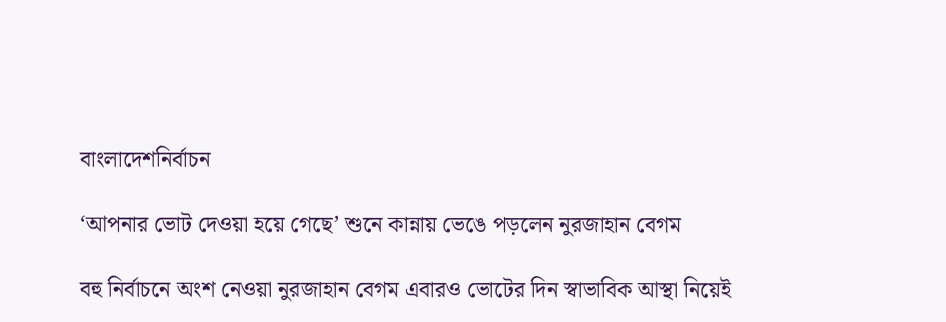বাংলাদেশনির্বাচন

‘আপনার ভোট দেওয়া হয়ে গেছে’ শুনে কান্নায় ভেঙে পড়লেন নুরজাহান বেগম

বহু নির্বাচনে অংশ নেওয়া নুরজাহান বেগম এবারও ভোটের দিন স্বাভাবিক আস্থা নিয়েই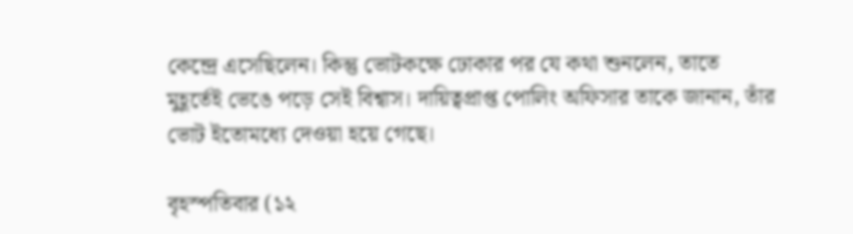কেন্দ্রে এসেছিলেন। কিন্তু ভোটকক্ষে ঢোকার পর যে কথা শুনলেন, তাতে মুহূর্তেই ভেঙে পড়ে সেই বিশ্বাস। দায়িত্বপ্রাপ্ত পোলিং অফিসার তাকে জানান, তাঁর ভোট ইতোমধ্যে দেওয়া হয়ে গেছে।

বৃহস্পতিবার (১২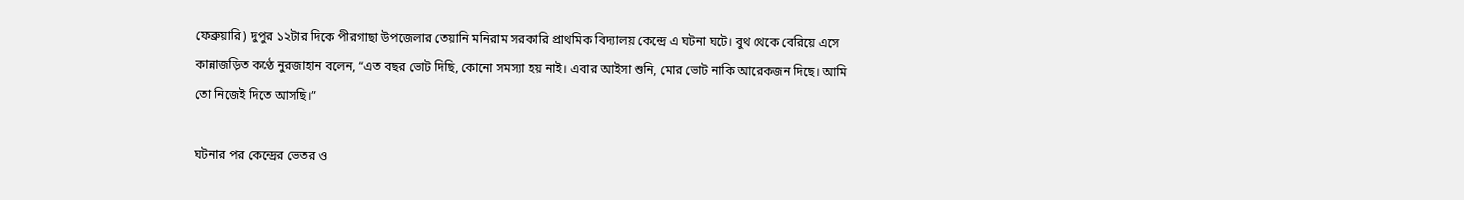ফেব্রুয়ারি) দুপুর ১২টার দিকে পীরগাছা উপজেলার তেয়ানি মনিরাম সরকারি প্রাথমিক বিদ্যালয় কেন্দ্রে এ ঘটনা ঘটে। বুথ থেকে বেরিয়ে এসে কান্নাজড়িত কণ্ঠে নুরজাহান বলেন, “এত বছর ভোট দিছি, কোনো সমস্যা হয় নাই। এবার আইসা শুনি, মোর ভোট নাকি আরেকজন দিছে। আমি তো নিজেই দিতে আসছি।”

ঘটনার পর কেন্দ্রের ভেতর ও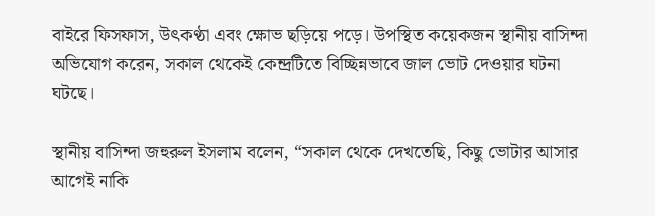বাইরে ফিসফাস, উৎকণ্ঠা এবং ক্ষোভ ছড়িয়ে পড়ে। উপস্থিত কয়েকজন স্থানীয় বাসিন্দা অভিযোগ করেন, সকাল থেকেই কেন্দ্রটিতে বিচ্ছিন্নভাবে জাল ভোট দেওয়ার ঘটনা ঘটছে।

স্থানীয় বাসিন্দা জহুরুল ইসলাম বলেন, “সকাল থেকে দেখতেছি, কিছু ভোটার আসার আগেই নাকি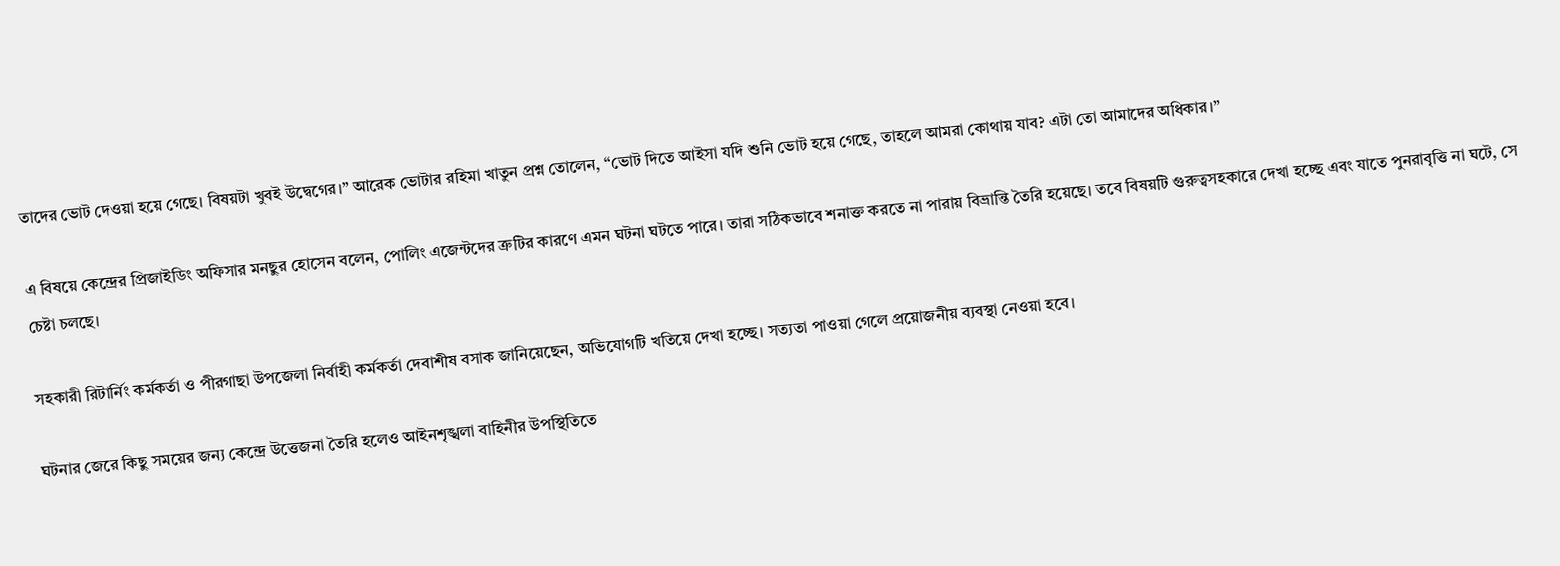তাদের ভোট দেওয়া হয়ে গেছে। বিষয়টা খুবই উদ্বেগের।” আরেক ভোটার রহিমা খাতুন প্রশ্ন তোলেন, “ভোট দিতে আইসা যদি শুনি ভোট হয়ে গেছে, তাহলে আমরা কোথায় যাব? এটা তো আমাদের অধিকার।”

এ বিষয়ে কেন্দ্রের প্রিজাইডিং অফিসার মনছুর হোসেন বলেন, পোলিং এজেন্টদের ত্রুটির কারণে এমন ঘটনা ঘটতে পারে। তারা সঠিকভাবে শনাক্ত করতে না পারায় বিভ্রান্তি তৈরি হয়েছে। তবে বিষয়টি গুরুত্বসহকারে দেখা হচ্ছে এবং যাতে পুনরাবৃত্তি না ঘটে, সে চেষ্টা চলছে।

সহকারী রিটার্নিং কর্মকর্তা ও পীরগাছা উপজেলা নির্বাহী কর্মকর্তা দেবাশীষ বসাক জানিয়েছেন, অভিযোগটি খতিয়ে দেখা হচ্ছে। সত্যতা পাওয়া গেলে প্রয়োজনীয় ব্যবস্থা নেওয়া হবে।

ঘটনার জেরে কিছু সময়ের জন্য কেন্দ্রে উত্তেজনা তৈরি হলেও আইনশৃঙ্খলা বাহিনীর উপস্থিতিতে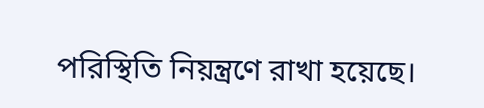পরিস্থিতি নিয়ন্ত্রণে রাখা হয়েছে।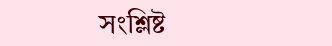সংশ্লিষ্ট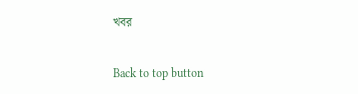খবর

Back to top button